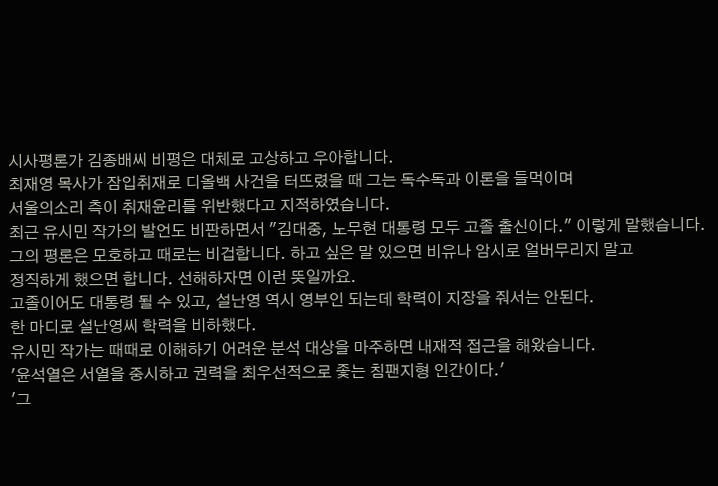시사평론가 김종배씨 비평은 대체로 고상하고 우아합니다.
최재영 목사가 잠입취재로 디올백 사건을 터뜨렸을 때 그는 독수독과 이론을 들먹이며
서울의소리 측이 취재윤리를 위반했다고 지적하였습니다.
최근 유시민 작가의 발언도 비판하면서 "김대중, 노무현 대통령 모두 고졸 출신이다." 이렇게 말했습니다.
그의 평론은 모호하고 때로는 비겁합니다. 하고 싶은 말 있으면 비유나 암시로 얼버무리지 말고
정직하게 했으면 합니다. 선해하자면 이런 뜻일까요.
고졸이어도 대통령 될 수 있고, 설난영 역시 영부인 되는데 학력이 지장을 줘서는 안된다.
한 마디로 설난영씨 학력을 비하했다.
유시민 작가는 때때로 이해하기 어려운 분석 대상을 마주하면 내재적 접근을 해왔습니다.
'윤석열은 서열을 중시하고 권력을 최우선적으로 좇는 침팬지형 인간이다.'
'그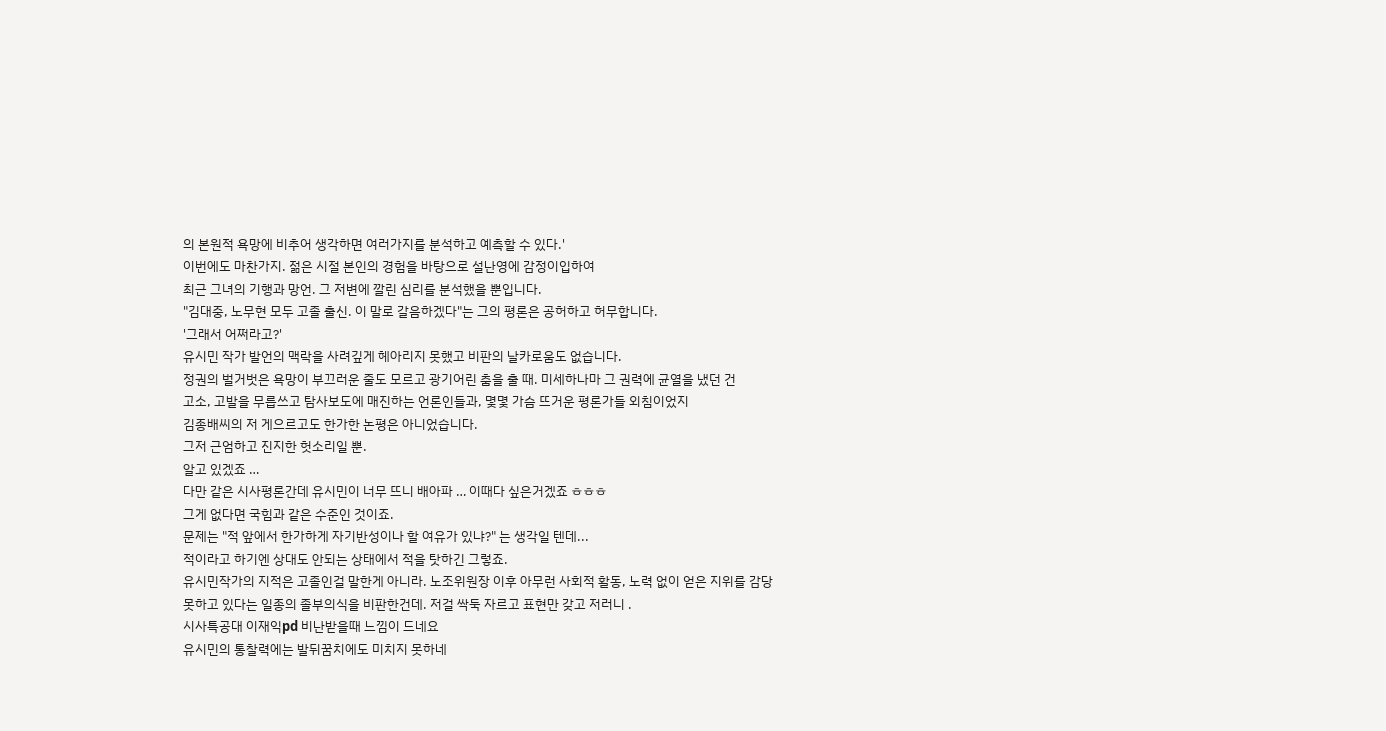의 본원적 욕망에 비추어 생각하면 여러가지를 분석하고 예측할 수 있다.'
이번에도 마찬가지. 젊은 시절 본인의 경험을 바탕으로 설난영에 감정이입하여
최근 그녀의 기행과 망언. 그 저변에 깔린 심리를 분석했을 뿐입니다.
"김대중, 노무현 모두 고졸 출신. 이 말로 갈음하겠다"는 그의 평론은 공허하고 허무합니다.
'그래서 어쩌라고?'
유시민 작가 발언의 맥락을 사려깊게 헤아리지 못했고 비판의 날카로움도 없습니다.
정권의 벌거벗은 욕망이 부끄러운 줄도 모르고 광기어린 춤을 출 때. 미세하나마 그 권력에 균열을 냈던 건
고소, 고발을 무릅쓰고 탐사보도에 매진하는 언론인들과, 몇몇 가슴 뜨거운 평론가들 외침이었지
김종배씨의 저 게으르고도 한가한 논평은 아니었습니다.
그저 근엄하고 진지한 헛소리일 뿐.
알고 있겠죠 …
다만 같은 시사평론간데 유시민이 너무 뜨니 배아파 … 이때다 싶은거겠죠 ㅎㅎㅎ
그게 없다면 국힘과 같은 수준인 것이죠.
문제는 "적 앞에서 한가하게 자기반성이나 할 여유가 있냐?" 는 생각일 텐데...
적이라고 하기엔 상대도 안되는 상태에서 적을 탓하긴 그렇죠.
유시민작가의 지적은 고졸인걸 말한게 아니라. 노조위원장 이후 아무런 사회적 활동, 노력 없이 얻은 지위를 감당 못하고 있다는 일종의 졸부의식을 비판한건데. 저걸 싹둑 자르고 표현만 갖고 저러니 .
시사특공대 이재익pd 비난받을때 느낌이 드네요
유시민의 통찰력에는 발뒤꿈치에도 미치지 못하네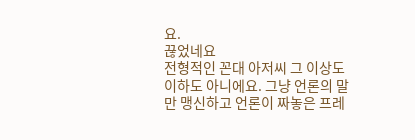요.
끊었네요
전형적인 꼰대 아저씨 그 이상도 이하도 아니에요. 그냥 언론의 말만 맹신하고 언론이 짜놓은 프레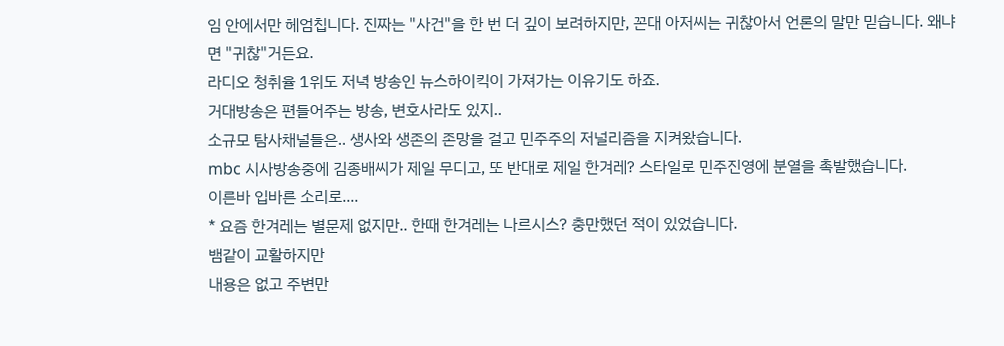임 안에서만 헤엄칩니다. 진짜는 "사건"을 한 번 더 깊이 보려하지만, 꼰대 아저씨는 귀찮아서 언론의 말만 믿습니다. 왜냐면 "귀찮"거든요.
라디오 청취율 1위도 저녁 방송인 뉴스하이킥이 가져가는 이유기도 하죠.
거대방송은 편들어주는 방송, 변호사라도 있지..
소규모 탐사채널들은.. 생사와 생존의 존망을 걸고 민주주의 저널리즘을 지켜왔습니다.
mbc 시사방송중에 김종배씨가 제일 무디고, 또 반대로 제일 한겨레? 스타일로 민주진영에 분열을 촉발했습니다.
이른바 입바른 소리로....
* 요즘 한겨레는 별문제 없지만.. 한때 한겨레는 나르시스? 충만했던 적이 있었습니다.
뱀같이 교활하지만
내용은 없고 주변만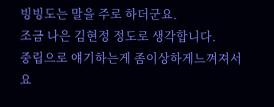빙빙도는 말을 주로 하더군요.
조금 나은 김현정 정도로 생각합니다.
중립으로 얘기하는게 좀이상하게느껴져서요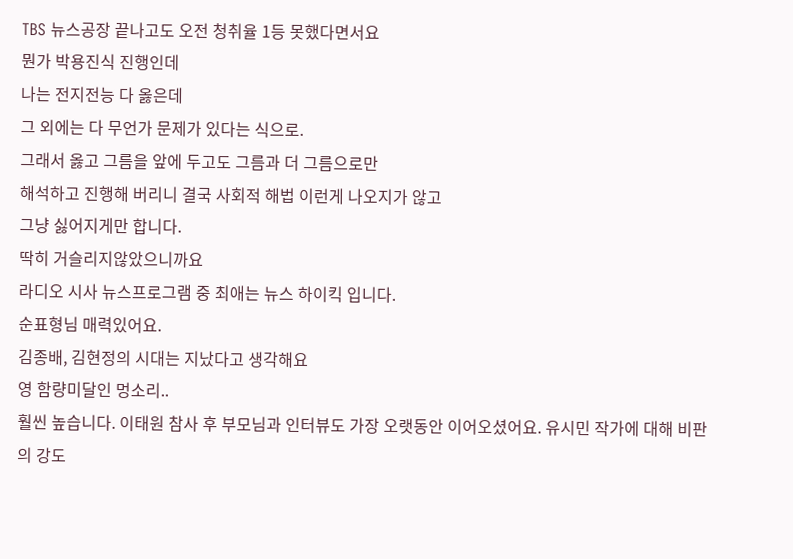TBS 뉴스공장 끝나고도 오전 청취율 1등 못했다면서요
뭔가 박용진식 진행인데
나는 전지전능 다 옳은데
그 외에는 다 무언가 문제가 있다는 식으로.
그래서 옳고 그름을 앞에 두고도 그름과 더 그름으로만
해석하고 진행해 버리니 결국 사회적 해법 이런게 나오지가 않고
그냥 싫어지게만 합니다.
딱히 거슬리지않았으니까요
라디오 시사 뉴스프로그램 중 최애는 뉴스 하이킥 입니다.
순표형님 매력있어요.
김종배, 김현정의 시대는 지났다고 생각해요
영 함량미달인 멍소리..
훨씬 높습니다. 이태원 참사 후 부모님과 인터뷰도 가장 오랫동안 이어오셨어요. 유시민 작가에 대해 비판의 강도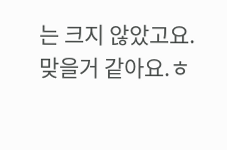는 크지 않았고요.
맞을거 같아요.ㅎ